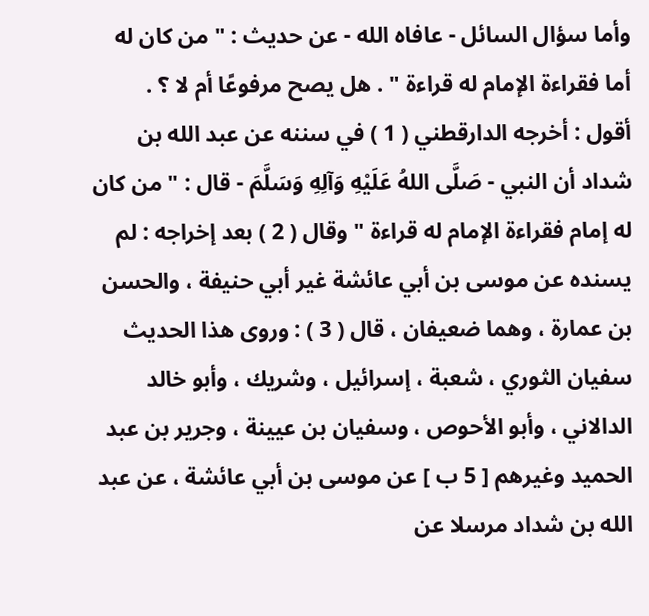وأما سؤال السائل - عافاه الله - عن حديث : " من كان له أما فقراءة الإمام له قراءة " . هل يصح مرفوعًا أم لا ؟ .
أقول : أخرجه الدارقطني ( 1 ) في سننه عن عبد الله بن شداد أن النبي - صَلَّى اللهُ عَلَيْهِ وَآلِهِ وَسَلَّمَ - قال : " من كان له إمام فقراءة الإمام له قراءة " وقال ( 2 ) بعد إخراجه : لم يسنده عن موسى بن أبي عائشة غير أبي حنيفة ، والحسن بن عمارة ، وهما ضعيفان ، قال ( 3 ) : وروى هذا الحديث سفيان الثوري ، شعبة ، إسرائيل ، وشريك ، وأبو خالد الدالاني ، وأبو الأحوص ، وسفيان بن عيينة ، وجرير بن عبد الحميد وغيرهم [ 5 ب ] عن موسى بن أبي عائشة ، عن عبد الله بن شداد مرسلا عن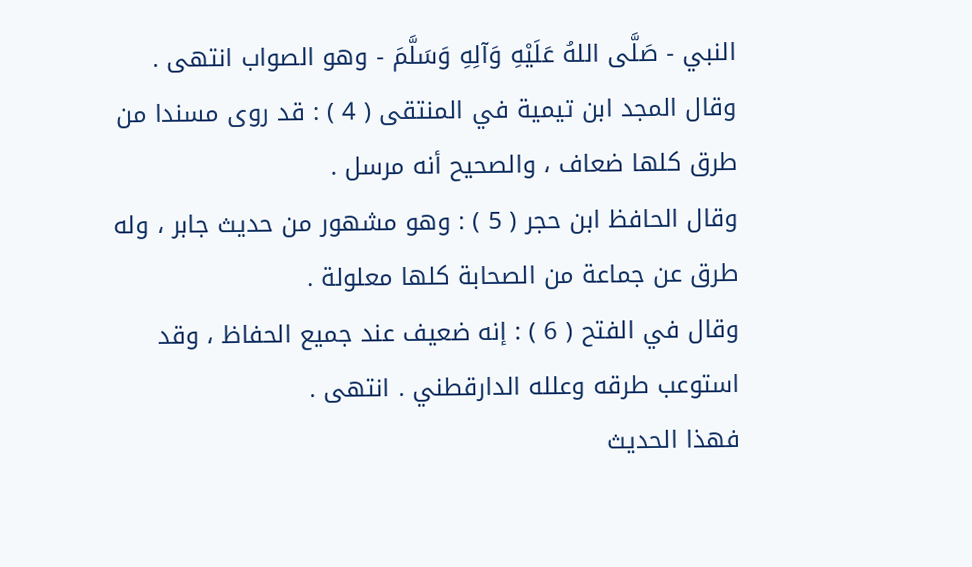النبي - صَلَّى اللهُ عَلَيْهِ وَآلِهِ وَسَلَّمَ - وهو الصواب انتهى .
وقال المجد ابن تيمية في المنتقى ( 4 ) : قد روى مسندا من طرق كلها ضعاف ، والصحيح أنه مرسل .
وقال الحافظ ابن حجر ( 5 ) : وهو مشهور من حديث جابر ، وله طرق عن جماعة من الصحابة كلها معلولة .
وقال في الفتح ( 6 ) : إنه ضعيف عند جميع الحفاظ ، وقد استوعب طرقه وعلله الدارقطني . انتهى .
فهذا الحديث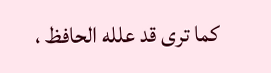كما ترى قد علله الحافظ ،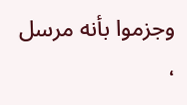وجزموا بأنه مرسل ،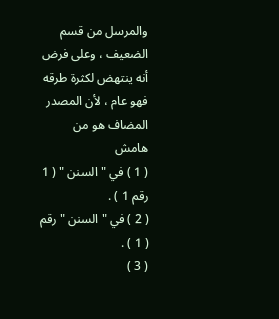والمرسل من قسم الضعيف ، وعلى فرض أنه ينتهض لكثرة طرقه فهو عام ، لأن المصدر المضاف هو من
هامش
( 1 ) في " السنن " ( 1 رقم 1 ) .
( 2 ) في " السنن " رقم ( 1 ) .
( 3 )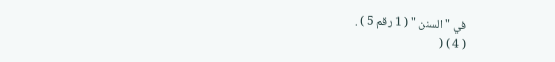في " السنن " ( 1 رقم 5 ) .
( 4 ) (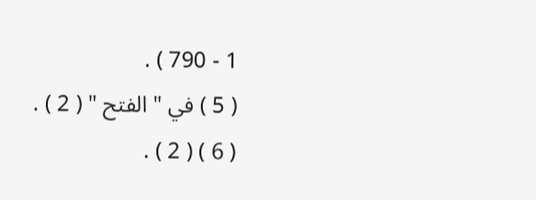1 - 790 ) .
( 5 ) في " الفتح " ( 2 ) .
( 6 ) ( 2 ) .